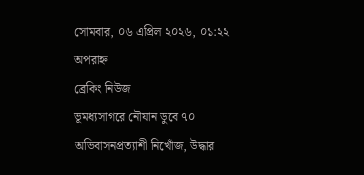সোমবার, ০৬ এপ্রিল ২০২৬, ০১:২২ অপরাহ্ন
ব্রেকিং নিউজ
ভূমধ্যসাগরে নৌযান ডুবে ৭০ অভিবাসনপ্রত্যাশী নিখোঁজ, উদ্ধার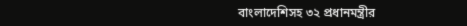বাংলাদেশিসহ ৩২ প্রধানমন্ত্রীর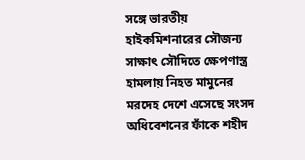সঙ্গে ভারতীয় হাইকমিশনারের সৌজন্য সাক্ষাৎ সৌ‌দিতে ক্ষেপণাস্ত্র হামলায় নিহত মামুনের মরদেহ দেশে এসেছে সংসদ অধিবেশনের ফাঁকে শহীদ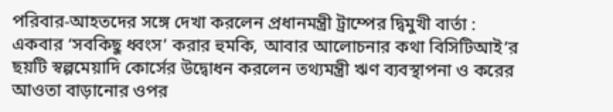পরিবার-আহতদের সঙ্গে দেখা করলেন প্রধানমন্ত্রী ট্রাম্পের দ্বিমুখী বার্তা : একবার ‘সবকিছু ধ্বংস’ করার হুমকি, আবার আলোচনার কথা বিসিটিআই’র ছয়টি স্বল্পমেয়াদি কোর্সের উদ্বোধন করলেন তথ্যমন্ত্রী ঋণ ব্যবস্থাপনা ও করের আওতা বাড়ানোর ওপর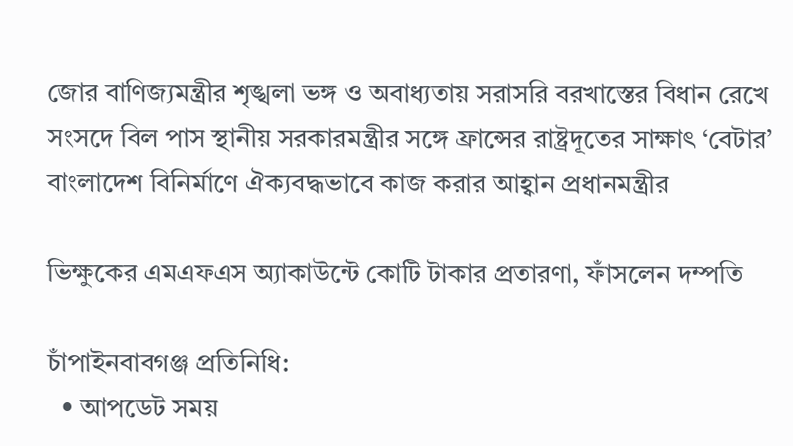জোর বাণিজ্যমন্ত্রীর শৃঙ্খলা ভঙ্গ ও অবাধ্যতায় সরাসরি বরখাস্তের বিধান রেখে সংসদে বিল পাস স্থানীয় সরকারমন্ত্রীর সঙ্গে ফ্রান্সের রাষ্ট্রদূতের সাক্ষাৎ ‘বেটার’ বাংলাদেশ বিনির্মাণে ঐক্যবদ্ধভাবে কাজ করার আহ্বান প্রধানমন্ত্রীর

ভিক্ষুকের এমএফএস অ্যাকাউন্টে কোটি টাকার প্রতারণা, ফাঁসলেন দম্পতি

চাঁপাইনবাবগঞ্জ প্রতিনিধি:
  • আপডেট সময়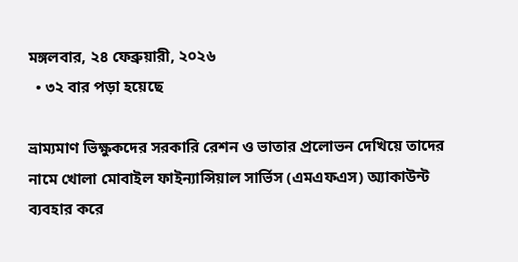মঙ্গলবার, ২৪ ফেব্রুয়ারী, ২০২৬
  • ৩২ বার পড়া হয়েছে

ভ্রাম্যমাণ ভিক্ষুকদের সরকারি রেশন ও ভাতার প্রলোভন দেখিয়ে তাদের নামে খোলা মোবাইল ফাইন্যান্সিয়াল সার্ভিস (এমএফএস) অ্যাকাউন্ট ব্যবহার করে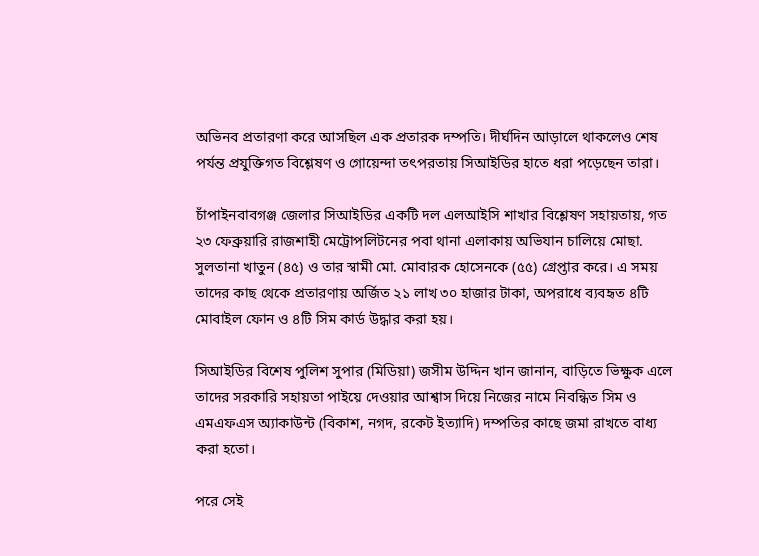অভিনব প্রতারণা করে আসছিল এক প্রতারক দম্পতি। দীর্ঘদিন আড়ালে থাকলেও শেষ পর্যন্ত প্রযুক্তিগত বিশ্লেষণ ও গোয়েন্দা তৎপরতায় সিআইডির হাতে ধরা পড়েছেন তারা।

চাঁপাইনবাবগঞ্জ জেলার সিআইডির একটি দল এলআইসি শাখার বিশ্লেষণ সহায়তায়, গত ২৩ ফেব্রুয়ারি রাজশাহী মেট্রোপলিটনের পবা থানা এলাকায় অভিযান চালিয়ে মোছা. সুলতানা খাতুন (৪৫) ও তার স্বামী মো. মোবারক হোসেনকে (৫৫) গ্রেপ্তার করে। এ সময় তাদের কাছ থেকে প্রতারণায় অর্জিত ২১ লাখ ৩০ হাজার টাকা, অপরাধে ব্যবহৃত ৪টি মোবাইল ফোন ও ৪টি সিম কার্ড উদ্ধার করা হয়।

সিআইডির বিশেষ পুলিশ সুপার (মিডিয়া) জসীম উদ্দিন খান জানান, বাড়িতে ভিক্ষুক এলে তাদের সরকারি সহায়তা পাইয়ে দেওয়ার আশ্বাস দিয়ে নিজের নামে নিবন্ধিত সিম ও এমএফএস অ্যাকাউন্ট (বিকাশ, নগদ, রকেট ইত্যাদি) দম্পতির কাছে জমা রাখতে বাধ্য করা হতো।

পরে সেই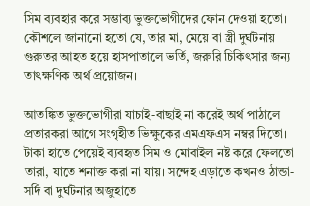সিম ব্যবহার করে সম্ভাব্য ভুক্তভোগীদের ফোন দেওয়া হতো। কৌশলে জানানো হতো যে, তার মা, মেয়ে বা স্ত্রী দুর্ঘটনায় গুরুতর আহত হয়ে হাসপাতালে ভর্তি, জরুরি চিকিৎসার জন্য তাৎক্ষণিক অর্থ প্রয়োজন।

আতঙ্কিত ভুক্তভোগীরা যাচাই-বাছাই না করেই অর্থ পাঠালে প্রতারকরা আগে সংগৃহীত ভিক্ষুকের এমএফএস নম্বর দিতো। টাকা হাতে পেয়েই ব্যবহৃত সিম ও মোবাইল নষ্ট করে ফেলতো তারা, যাতে শনাক্ত করা না যায়। সন্দেহ এড়াতে কখনও ঠান্ডা-সর্দি বা দুর্ঘটনার অজুহাতে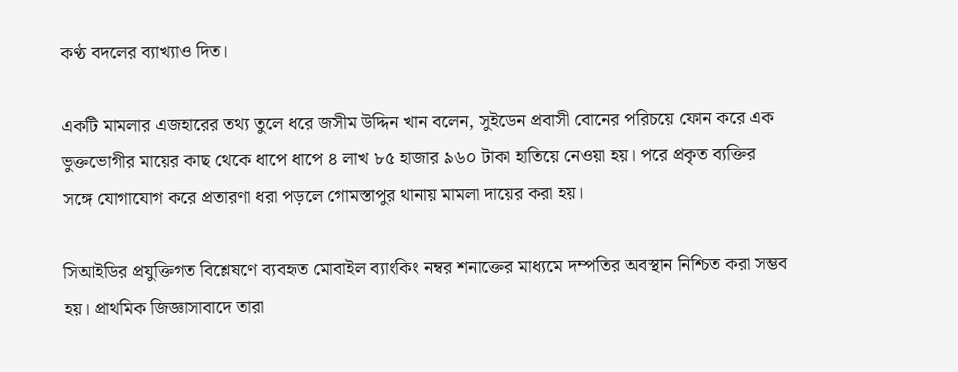কণ্ঠ বদলের ব্যাখ্যাও দিত।

একটি মামলার এজহারের তথ্য তুলে ধরে জসীম উদ্দিন খান বলেন, সুইডেন প্রবাসী বোনের পরিচয়ে ফোন করে এক ভুক্তভোগীর মায়ের কাছ থেকে ধাপে ধাপে ৪ লাখ ৮৫ হাজার ৯৬০ টাকা হাতিয়ে নেওয়া হয়। পরে প্রকৃত ব্যক্তির সঙ্গে যোগাযোগ করে প্রতারণা ধরা পড়লে গোমস্তাপুর থানায় মামলা দায়ের করা হয়।

সিআইডির প্রযুক্তিগত বিশ্লেষণে ব্যবহৃত মোবাইল ব্যাংকিং নম্বর শনাক্তের মাধ্যমে দম্পতির অবস্থান নিশ্চিত করা সম্ভব হয়। প্রাথমিক জিজ্ঞাসাবাদে তারা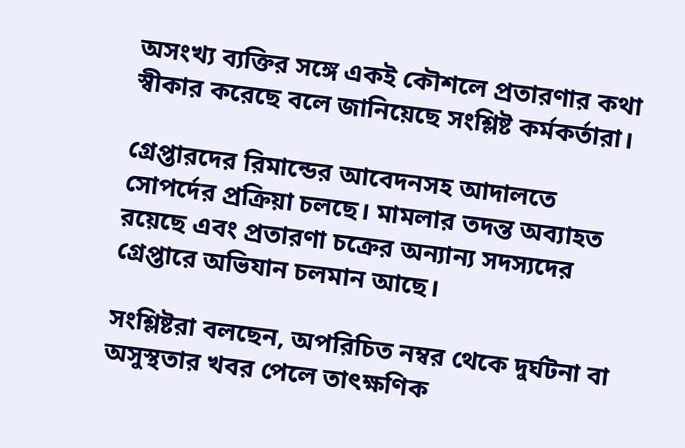অসংখ্য ব্যক্তির সঙ্গে একই কৌশলে প্রতারণার কথা স্বীকার করেছে বলে জানিয়েছে সংশ্লিষ্ট কর্মকর্তারা।

গ্রেপ্তারদের রিমান্ডের আবেদনসহ আদালতে সোপর্দের প্রক্রিয়া চলছে। মামলার তদন্ত অব্যাহত রয়েছে এবং প্রতারণা চক্রের অন্যান্য সদস্যদের গ্রেপ্তারে অভিযান চলমান আছে।

সংশ্লিষ্টরা বলছেন, অপরিচিত নম্বর থেকে দুর্ঘটনা বা অসুস্থতার খবর পেলে তাৎক্ষণিক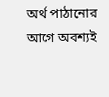অর্থ পাঠানোর আগে অবশ্যই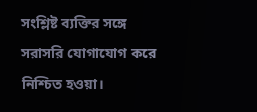সংশ্লিষ্ট ব্যক্তির সঙ্গে সরাসরি যোগাযোগ করে নিশ্চিত হওয়া।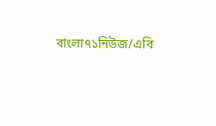বাংলা৭১নিউজ/এবি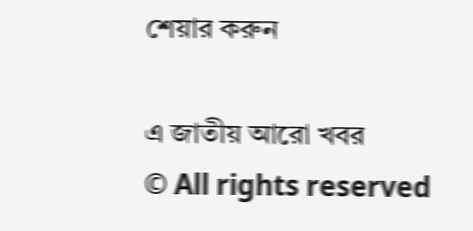শেয়ার করুন

এ জাতীয় আরো খবর
© All rights reserved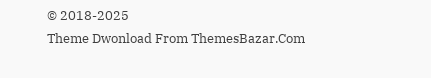© 2018-2025
Theme Dwonload From ThemesBazar.Com